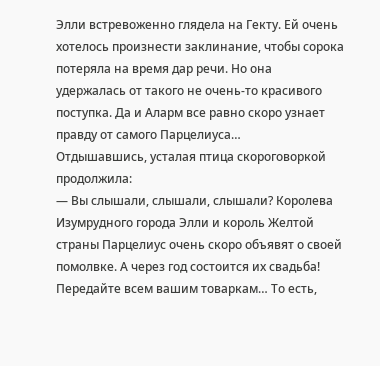Элли встревоженно глядела на Гекту. Ей очень хотелось произнести заклинание, чтобы сорока потеряла на время дар речи. Но она удержалась от такого не очень-то красивого поступка. Да и Аларм все равно скоро узнает правду от самого Парцелиуса…
Отдышавшись, усталая птица скороговоркой продолжила:
— Вы слышали, слышали, слышали? Королева Изумрудного города Элли и король Желтой страны Парцелиус очень скоро объявят о своей помолвке. А через год состоится их свадьба! Передайте всем вашим товаркам… То есть,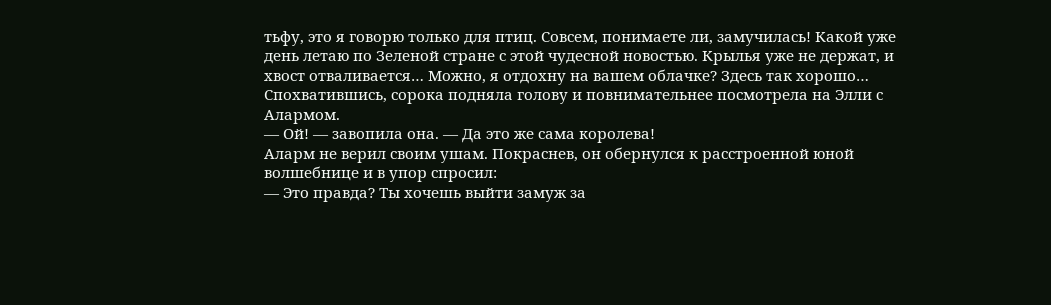тьфу, это я говорю только для птиц. Совсем, понимаете ли, замучилась! Какой уже день летаю по Зеленой стране с этой чудесной новостью. Крылья уже не держат, и хвост отваливается… Можно, я отдохну на вашем облачке? Здесь так хорошо…
Спохватившись, сорока подняла голову и повнимательнее посмотрела на Элли с Алармом.
— Ой! — завопила она. — Да это же сама королева!
Аларм не верил своим ушам. Покраснев, он обернулся к расстроенной юной волшебнице и в упор спросил:
— Это правда? Ты хочешь выйти замуж за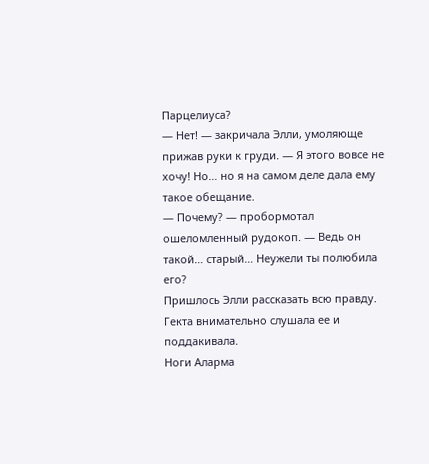Парцелиуса?
— Нет! — закричала Элли, умоляюще прижав руки к груди. — Я этого вовсе не хочу! Но… но я на самом деле дала ему такое обещание.
— Почему? — пробормотал ошеломленный рудокоп. — Ведь он такой… старый… Неужели ты полюбила его?
Пришлось Элли рассказать всю правду. Гекта внимательно слушала ее и поддакивала.
Ноги Аларма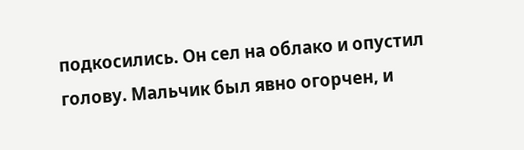подкосились. Он сел на облако и опустил голову. Мальчик был явно огорчен, и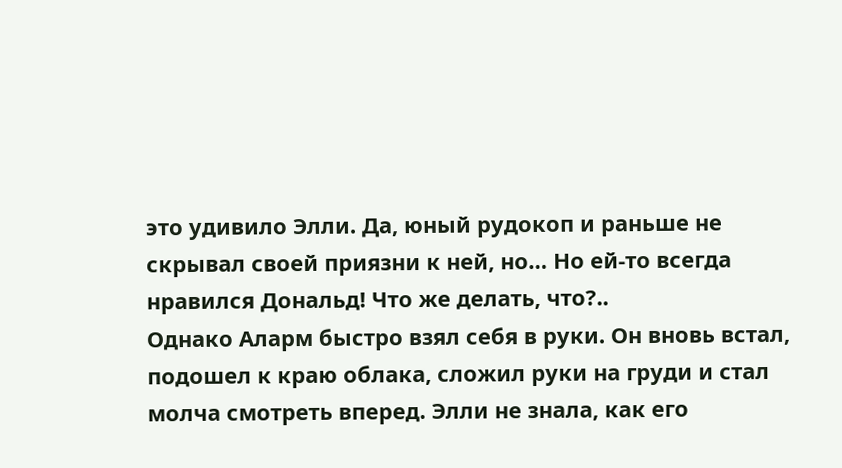это удивило Элли. Да, юный рудокоп и раньше не скрывал своей приязни к ней, но… Но ей-то всегда нравился Дональд! Что же делать, что?..
Однако Аларм быстро взял себя в руки. Он вновь встал, подошел к краю облака, сложил руки на груди и стал молча смотреть вперед. Элли не знала, как его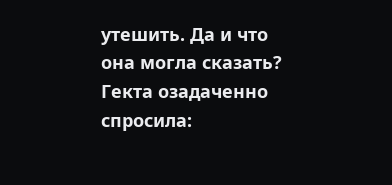утешить. Да и что она могла сказать?
Гекта озадаченно спросила: